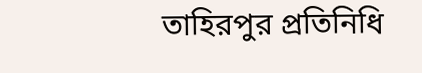তাহিরপুর প্রতিনিধি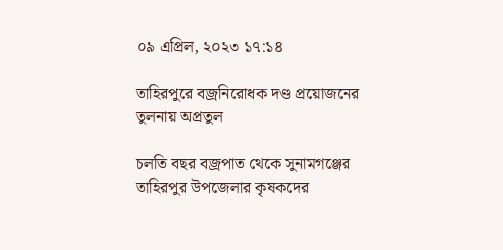০৯ এপ্রিল, ২০২৩ ১৭:১৪

তাহিরপুরে বজ্রনিরোধক দণ্ড প্রয়োজনের তুলনায় অপ্রতুল

চলতি বছর বজ্রপাত থেকে সুনামগঞ্জের তাহিরপুর উপজেলার কৃষকদের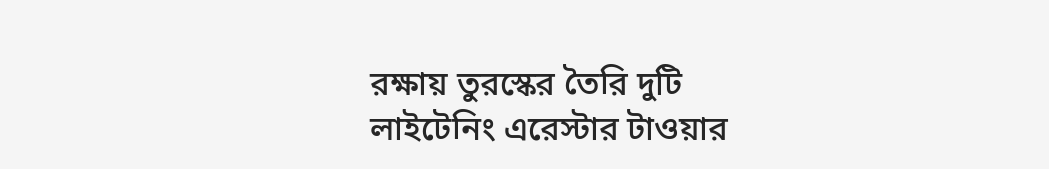রক্ষায় তুরস্কের তৈরি দুটি লাইটেনিং এরেস্টার টাওয়ার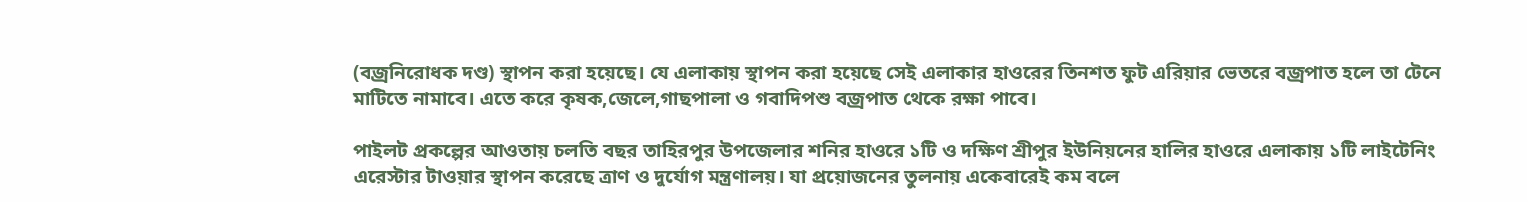(বজ্রনিরোধক দণ্ড) স্থাপন করা হয়েছে। যে এলাকায় স্থাপন করা হয়েছে সেই এলাকার হাওরের তিনশত ফুট এরিয়ার ভেতরে বজ্রপাত হলে তা টেনে মাটিতে নামাবে। এতে করে কৃষক,জেলে,গাছপালা ও গবাদিপশু বজ্রপাত থেকে রক্ষা পাবে।

পাইলট প্রকল্পের আওতায় চলতি বছর তাহিরপুর উপজেলার শনির হাওরে ১টি ও দক্ষিণ শ্রীপুর ইউনিয়নের হালির হাওরে এলাকায় ১টি লাইটেনিং এরেস্টার টাওয়ার স্থাপন করেছে ত্রাণ ও দুর্যোগ মন্ত্রণালয়। যা প্রয়োজনের তুলনায় একেবারেই কম বলে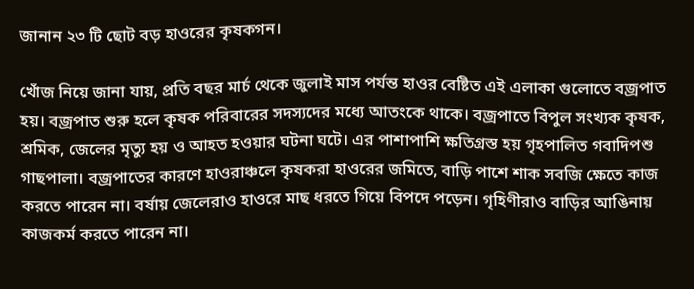জানান ২৩ টি ছোট বড় হাওরের কৃষকগন।

খোঁজ নিয়ে জানা যায়, প্রতি বছর মার্চ থেকে জুলাই মাস পর্যন্ত হাওর বেষ্টিত এই এলাকা গুলোতে বজ্রপাত হয়। বজ্রপাত শুরু হলে কৃষক পরিবারের সদস্যদের মধ্যে আতংকে থাকে। বজ্রপাতে বিপুল সংখ্যক কৃষক, শ্রমিক, জেলের মৃত্যু হয় ও আহত হওয়ার ঘটনা ঘটে। এর পাশাপাশি ক্ষতিগ্রস্ত হয় গৃহপালিত গবাদিপশু গাছপালা। বজ্রপাতের কারণে হাওরাঞ্চলে কৃষকরা হাওরের জমিতে, বাড়ি পাশে শাক সবজি ক্ষেতে কাজ করতে পারেন না। বর্ষায় জেলেরাও হাওরে মাছ ধরতে গিয়ে বিপদে পড়েন। গৃহিণীরাও বাড়ির আঙিনায় কাজকর্ম করতে পারেন না।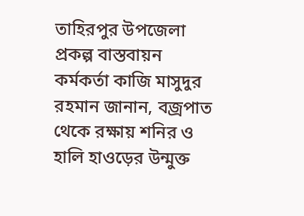তাহিরপুর উপজেলা প্রকল্প বাস্তবায়ন কর্মকর্তা কাজি মাসুদুর রহমান জানান, বজ্রপাত থেকে রক্ষায় শনির ও হালি হাওড়ের উন্মুক্ত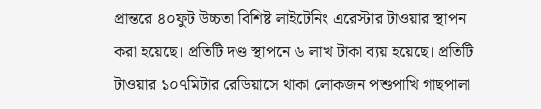প্রান্তরে ৪০ফুট উচ্চতা বিশিষ্ট লাইটেনিং এরেস্টার টাওয়ার স্থাপন করা হয়েছে। প্রতিটি দণ্ড স্থাপনে ৬ লাখ টাকা ব্যয় হয়েছে। প্রতিটি টাওয়ার ১০৭মিটার রেডিয়াসে থাকা লোকজন পশুপাখি গাছপালা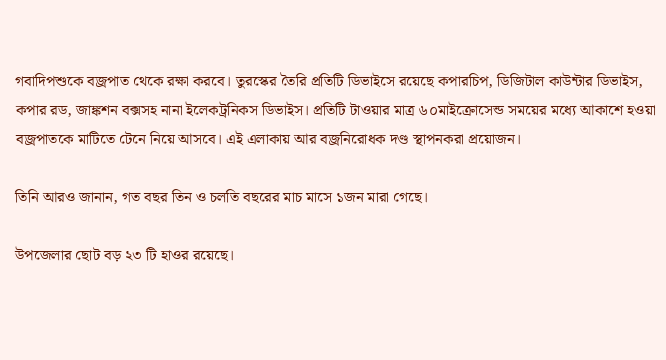গবাদিপশুকে বজ্রপাত থেকে রক্ষা করবে। তুরস্কের তৈরি প্রতিটি ডিভাইসে রয়েছে কপারচিপ, ডিজিটাল কাউন্টার ডিভাইস, কপার রড, জাঙ্কশন বক্সসহ নানা ইলেকট্রনিকস ডিভাইস। প্রতিটি টাওয়ার মাত্র ৬০মাইক্রোসেন্ড সময়ের মধ্যে আকাশে হওয়া বজ্রপাতকে মাটিতে টেনে নিয়ে আসবে। এই এলাকায় আর বজ্রনিরোধক দণ্ড স্থাপনকরা প্রয়োজন।

তিনি আরও জানান, গত বছর তিন ও চলতি বছরের মাচ মাসে ১জন মারা গেছে।

উপজেলার ছোট বড় ২৩ টি হাওর রয়েছে।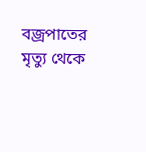বজ্রপাতের মৃত্যু থেকে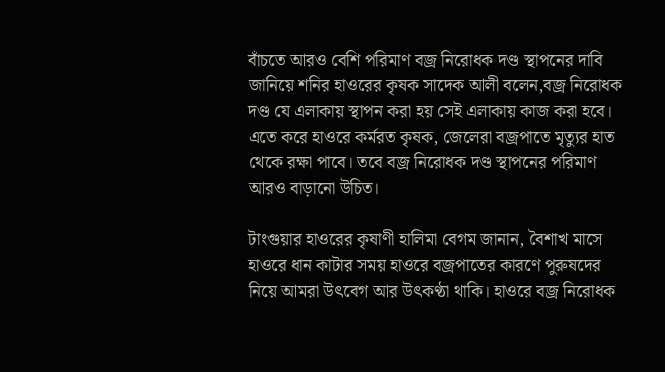বাঁচতে আরও বেশি পরিমাণ বজ্র নিরোধক দণ্ড স্থাপনের দাবি জানিয়ে শনির হাওরের কৃষক সাদেক আলী বলেন,বজ্র নিরোধক দণ্ড যে এলাকায় স্থাপন করা হয় সেই এলাকায় কাজ করা হবে। এতে করে হাওরে কর্মরত কৃষক, জেলেরা বজ্রপাতে মৃত্যুর হাত থেকে রক্ষা পাবে। তবে বজ্র নিরোধক দণ্ড স্থাপনের পরিমাণ আরও বাড়ানো উচিত।

টাংগুয়ার হাওরের কৃষাণী হালিমা বেগম জানান, বৈশাখ মাসে হাওরে ধান কাটার সময় হাওরে বজ্রপাতের কারণে পুরুষদের নিয়ে আমরা উৎবেগ আর উৎকণ্ঠা থাকি। হাওরে বজ্র নিরোধক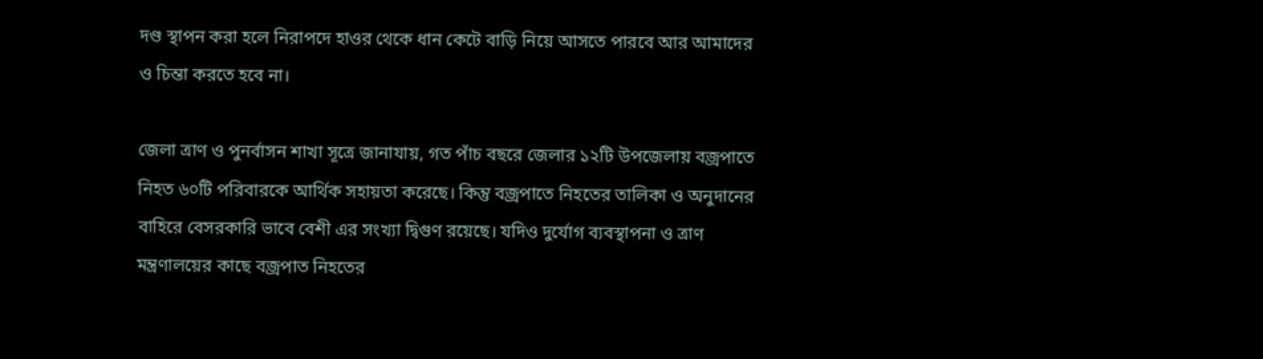দণ্ড স্থাপন করা হলে নিরাপদে হাওর থেকে ধান কেটে বাড়ি নিয়ে আসতে পারবে আর আমাদের ও চিন্তা করতে হবে না।

জেলা ত্রাণ ও পুনর্বাসন শাখা সূত্রে জানাযায়, গত পাঁচ বছরে জেলার ১২টি উপজেলায় বজ্রপাতে নিহত ৬০টি পরিবারকে আর্থিক সহায়তা করেছে। কিন্তু বজ্রপাতে নিহতের তালিকা ও অনুদানের বাহিরে বেসরকারি ভাবে বেশী এর সংখ্যা দ্বিগুণ রয়েছে। যদিও দুর্যোগ ব্যবস্থাপনা ও ত্রাণ মন্ত্রণালয়ের কাছে বজ্রপাত নিহতের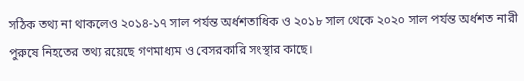সঠিক তথ্য না থাকলেও ২০১৪-১৭ সাল পর্যন্ত অর্ধশতাধিক ও ২০১৮ সাল থেকে ২০২০ সাল পর্যন্ত অর্ধশত নারী পুরুষে নিহতের তথ্য রয়েছে গণমাধ্যম ও বেসরকারি সংস্থার কাছে।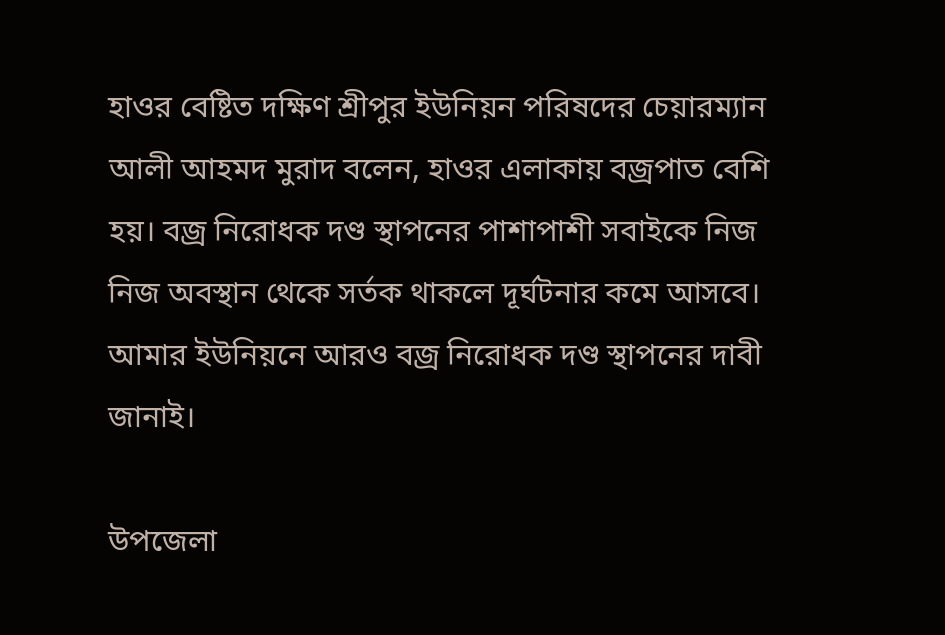হাওর বেষ্টিত দক্ষিণ শ্রীপুর ইউনিয়ন পরিষদের চেয়ারম্যান আলী আহমদ মুরাদ বলেন, হাওর এলাকায় বজ্রপাত বেশি হয়। বজ্র নিরোধক দণ্ড স্থাপনের পাশাপাশী সবাইকে নিজ নিজ অবস্থান থেকে সর্তক থাকলে দূর্ঘটনার কমে আসবে। আমার ইউনিয়নে আরও বজ্র নিরোধক দণ্ড স্থাপনের দাবী জানাই।

উপজেলা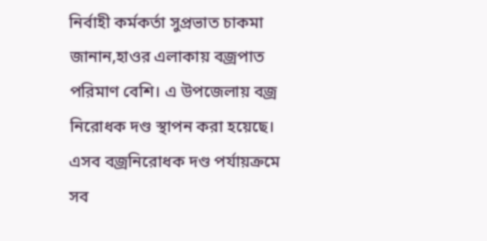নির্বাহী কর্মকর্তা সুপ্রভাত চাকমা জানান,হাওর এলাকায় বজ্রপাত পরিমাণ বেশি। এ উপজেলায় বজ্র নিরোধক দণ্ড স্থাপন করা হয়েছে। এসব বজ্রনিরোধক দণ্ড পর্যায়ক্রমে সব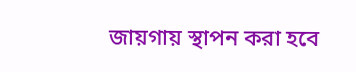জায়গায় স্থাপন করা হবে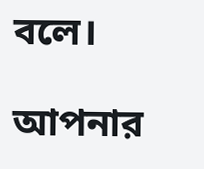বলে।

আপনার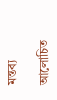মন্তব্য

আলোচিত